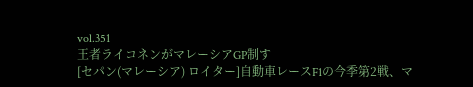vol.351
王者ライコネンがマレーシアGP制す
[セパン(マレーシア) ロイター]自動車レースF1の今季第2戦、マ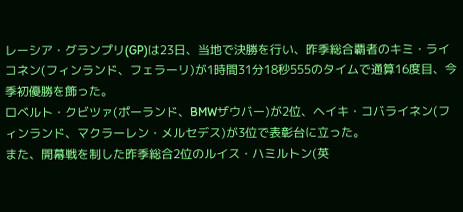レーシア・グランプリ(GP)は23日、当地で決勝を行い、昨季総合覇者のキミ・ライコネン(フィンランド、フェラーリ)が1時間31分18秒555のタイムで通算16度目、今季初優勝を飾った。
ロベルト・クビツァ(ポーランド、BMWザウバー)が2位、ヘイキ・コバライネン(フィンランド、マクラーレン・メルセデス)が3位で表彰台に立った。
また、開幕戦を制した昨季総合2位のルイス・ハミルトン(英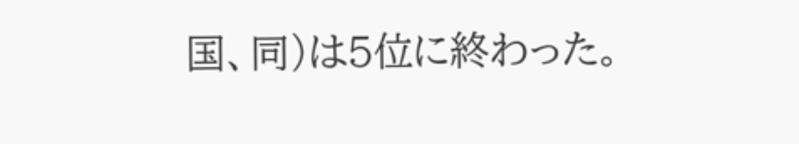国、同)は5位に終わった。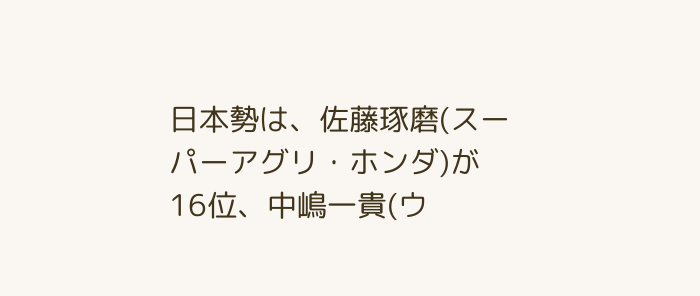日本勢は、佐藤琢磨(スーパーアグリ・ホンダ)が16位、中嶋一貴(ウ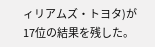ィリアムズ・トヨタ)が17位の結果を残した。